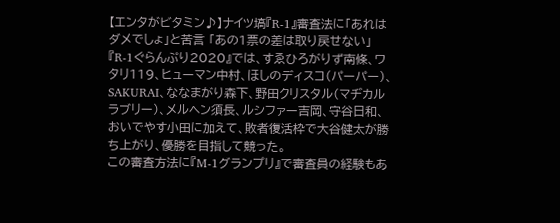【エンタがビタミン♪】ナイツ塙『R-1』審査法に「あれはダメでしょ」と苦言 「あの1票の差は取り戻せない」
『R-1ぐらんぷり2020』では、すゑひろがりず南條、ワタリ119、ヒューマン中村、ほしのディスコ(パーパー)、SAKURAI、ななまがり森下、野田クリスタル(マヂカルラブリー)、メルヘン須長、ルシファー吉岡、守谷日和、おいでやす小田に加えて、敗者復活枠で大谷健太が勝ち上がり、優勝を目指して競った。
この審査方法に『M-1グランプリ』で審査員の経験もあ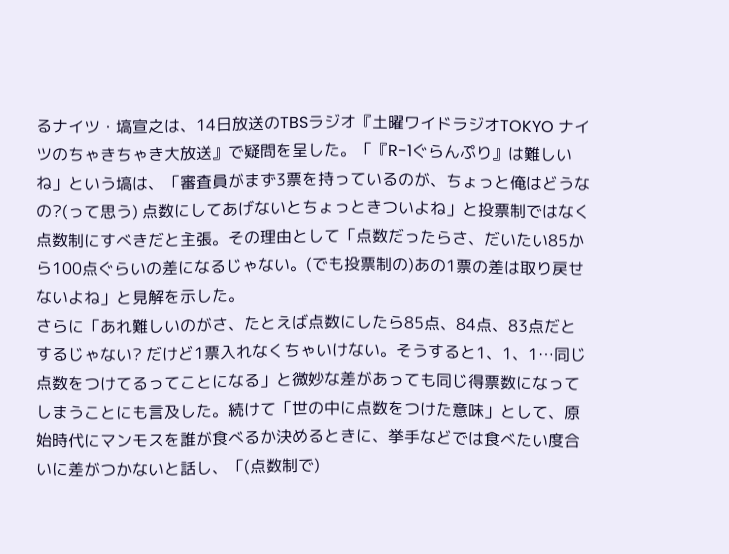るナイツ・塙宣之は、14日放送のTBSラジオ『土曜ワイドラジオTOKYO ナイツのちゃきちゃき大放送』で疑問を呈した。「『R-1ぐらんぷり』は難しいね」という塙は、「審査員がまず3票を持っているのが、ちょっと俺はどうなの?(って思う) 点数にしてあげないとちょっときついよね」と投票制ではなく点数制にすべきだと主張。その理由として「点数だったらさ、だいたい85から100点ぐらいの差になるじゃない。(でも投票制の)あの1票の差は取り戻せないよね」と見解を示した。
さらに「あれ難しいのがさ、たとえば点数にしたら85点、84点、83点だとするじゃない? だけど1票入れなくちゃいけない。そうすると1、1、1…同じ点数をつけてるってことになる」と微妙な差があっても同じ得票数になってしまうことにも言及した。続けて「世の中に点数をつけた意味」として、原始時代にマンモスを誰が食べるか決めるときに、挙手などでは食べたい度合いに差がつかないと話し、「(点数制で)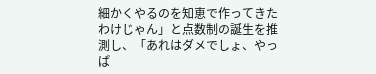細かくやるのを知恵で作ってきたわけじゃん」と点数制の誕生を推測し、「あれはダメでしょ、やっぱ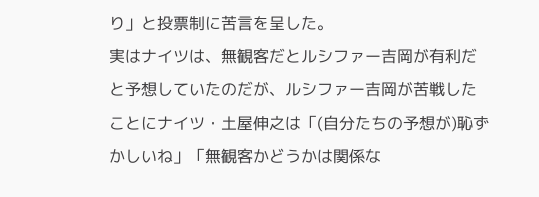り」と投票制に苦言を呈した。
実はナイツは、無観客だとルシファー吉岡が有利だと予想していたのだが、ルシファー吉岡が苦戦したことにナイツ・土屋伸之は「(自分たちの予想が)恥ずかしいね」「無観客かどうかは関係な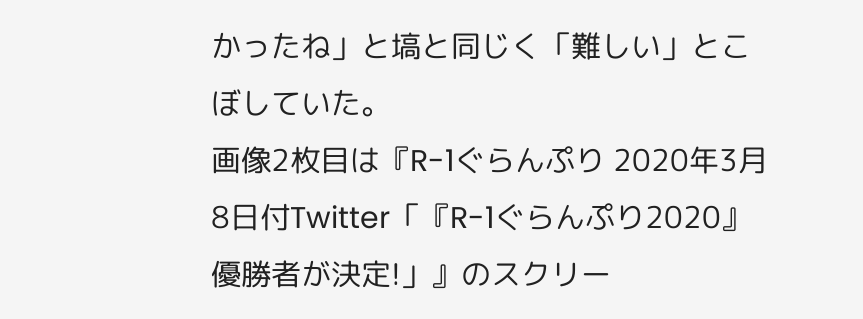かったね」と塙と同じく「難しい」とこぼしていた。
画像2枚目は『R-1ぐらんぷり 2020年3月8日付Twitter「『R-1ぐらんぷり2020』優勝者が決定!」』のスクリー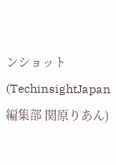ンショット
(TechinsightJapan編集部 関原りあん)